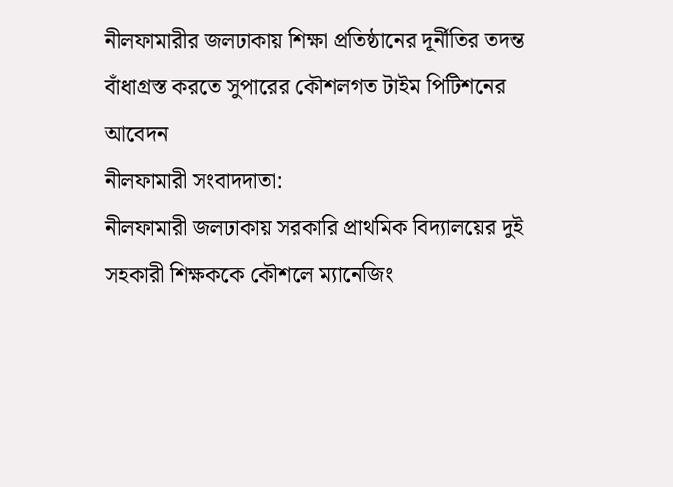নীলফামারীর জলঢাকায় শিক্ষা প্রতিষ্ঠানের দূর্নীতির তদন্ত বাঁধাগ্রস্ত করতে সুপারের কৌশলগত টাইম পিটিশনের আবেদন
নীলফামারী সংবাদদাতা:
নীলফামারী জলঢাকায় সরকারি প্রাথমিক বিদ্যালয়ের দুই সহকারী শিক্ষককে কৌশলে ম্যানেজিং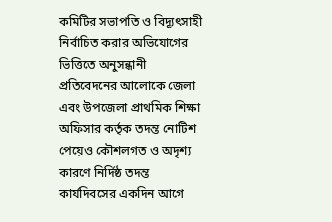কমিটির সভাপতি ও বিদ্যূৎসাহী নির্বাচিত করার অভিযোগের ভিত্তিতে অনুসন্ধানী প্রতিবেদনের আলোকে জেলা এবং উপজেলা প্রাথমিক শিক্ষা অফিসার কর্তৃক তদন্ত নোটিশ পেয়েও কৌশলগত ও অদৃশ্য কারণে নির্দিষ্ঠ তদন্ত কার্যদিবসের একদিন আগে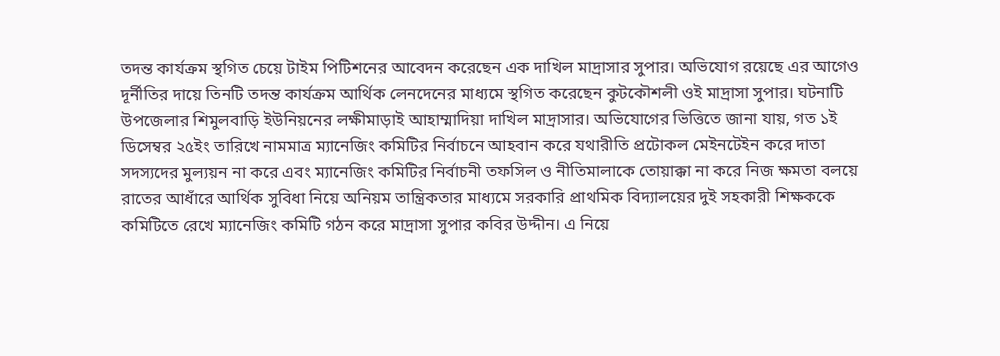তদন্ত কার্যক্রম স্থগিত চেয়ে টাইম পিটিশনের আবেদন করেছেন এক দাখিল মাদ্রাসার সুপার। অভিযোগ রয়েছে এর আগেও দূর্নীতির দায়ে তিনটি তদন্ত কার্যক্রম আর্থিক লেনদেনের মাধ্যমে স্থগিত করেছেন কুটকৌশলী ওই মাদ্রাসা সুপার। ঘটনাটি উপজেলার শিমুলবাড়ি ইউনিয়নের লক্ষীমাড়াই আহাম্মাদিয়া দাখিল মাদ্রাসার। অভিযোগের ভিত্তিতে জানা যায়, গত ১ই ডিসেম্বর ২৫ইং তারিখে নামমাত্র ম্যানেজিং কমিটির নির্বাচনে আহবান করে যথারীতি প্রটোকল মেইনটেইন করে দাতা সদস্যদের মুল্যয়ন না করে এবং ম্যানেজিং কমিটির নির্বাচনী তফসিল ও নীতিমালাকে তোয়াক্কা না করে নিজ ক্ষমতা বলয়ে রাতের আধাঁরে আর্থিক সুবিধা নিয়ে অনিয়ম তান্ত্রিকতার মাধ্যমে সরকারি প্রাথমিক বিদ্যালয়ের দুই সহকারী শিক্ষককে কমিটিতে রেখে ম্যানেজিং কমিটি গঠন করে মাদ্রাসা সুপার কবির উদ্দীন। এ নিয়ে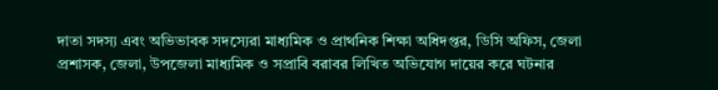দাতা সদস্য এবং অভিভাবক সদস্যেরা মাধ্যমিক ও প্রাথনিক শিক্ষা অধিদপ্তর, ডিসি অফিস, জেলা প্রশাসক, জেলা, উপজেলা মাধ্যমিক ও সপ্রাবি বরাবর লিখিত অভিযোগ দায়ের করে ঘটনার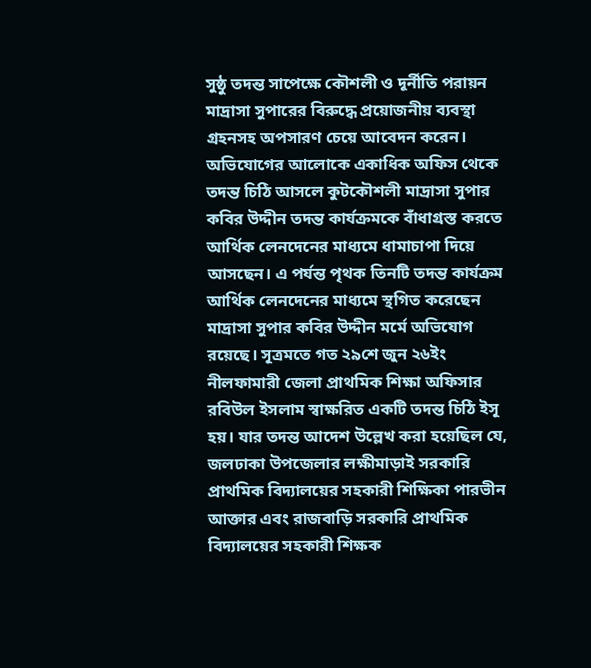সুষ্ঠু তদন্ত সাপেক্ষে কৌশলী ও দূর্নীতি পরায়ন মাদ্রাসা সুপারের বিরুদ্ধে প্রয়োজনীয় ব্যবস্থা গ্রহনসহ অপসারণ চেয়ে আবেদন করেন। অভিযোগের আলোকে একাধিক অফিস থেকে তদন্ত চিঠি আসলে কুটকৌশলী মাদ্রাসা সুপার কবির উদ্দীন তদন্ত কার্যক্রমকে বাঁধাগ্রস্ত করতে আর্থিক লেনদেনের মাধ্যমে ধামাচাপা দিয়ে আসছেন। এ পর্যন্ত পৃথক তিনটি তদন্ত কার্যক্রম আর্থিক লেনদেনের মাধ্যমে স্থগিত করেছেন মাদ্রাসা সুপার কবির উদ্দীন মর্মে অভিযোগ রয়েছে। সূত্রমতে গত ২৯শে জুন ২৬ইং নীলফামারী জেলা প্রাথমিক শিক্ষা অফিসার রবিউল ইসলাম স্বাক্ষরিত একটি তদন্ত চিঠি ইসূ হয়। যার তদন্ত আদেশ উল্লেখ করা হয়েছিল যে, জলঢাকা উপজেলার লক্ষীমাড়াই সরকারি প্রাথমিক বিদ্যালয়ের সহকারী শিক্ষিকা পারভীন আক্তার এবং রাজবাড়ি সরকারি প্রাথমিক বিদ্যালয়ের সহকারী শিক্ষক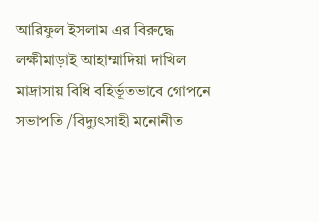আরিফুল ইসলাম এর বিরুদ্ধে লক্ষীমাড়াই আহাম্মাদিয়া দাখিল মাদ্রাসায় বিধি বহির্ভূতভাবে গোপনে সভাপতি /বিদ্যুৎসাহী মনোনীত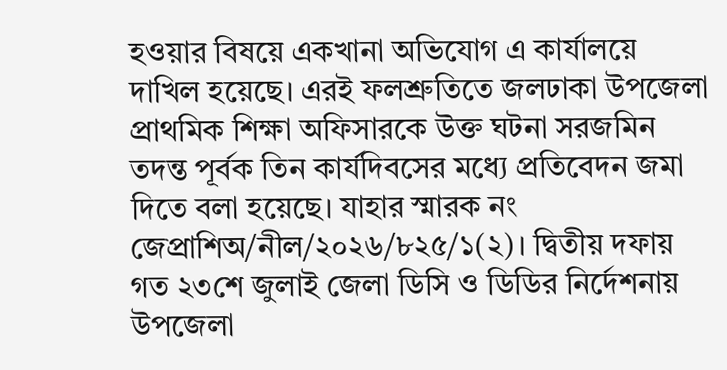হওয়ার বিষয়ে একখানা অভিযোগ এ কার্যালয়ে দাখিল হয়েছে। এরই ফলশ্রুতিতে জলঢাকা উপজেলা প্রাথমিক শিক্ষা অফিসারকে উক্ত ঘটনা সরজমিন তদন্ত পূর্বক তিন কার্যদিবসের মধ্যে প্রতিবেদন জমা দিতে বলা হয়েছে। যাহার স্মারক নং জেপ্রাশিঅ/নীল/২০২৬/৮২৫/১(২)। দ্বিতীয় দফায় গত ২৩শে জুলাই জেলা ডিসি ও ডিডির নির্দেশনায় উপজেলা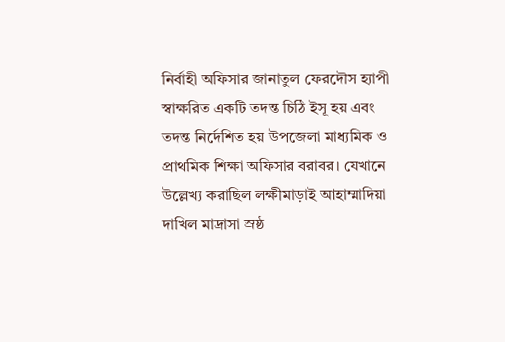নির্বাহী অফিসার জানাতুল ফেরদৌস হ্যাপী স্বাক্ষরিত একটি তদন্ত চিঠি ইসূ হয় এবং তদন্ত নির্দেশিত হয় উপজেলা মাধ্যমিক ও প্রাথমিক শিক্ষা অফিসার বরাবর। যেখানে উল্লেখ্য করাছিল লক্ষীমাড়াই আহাম্মাদিয়া দাখিল মাদ্রাসা স্রষ্ঠ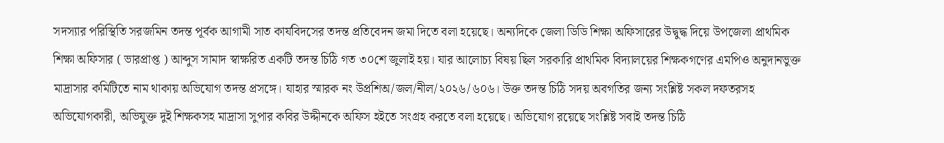সদস্যার পরিস্থিতি সরজমিন তদন্ত পূর্বক আগামী সাত কার্যবিদসের তদন্ত প্রতিবেদন জমা দিতে বলা হয়েছে। অন্যদিকে জেলা ডিডি শিক্ষা অফিসারের উদ্বুদ্ধ দিয়ে উপজেলা প্রাথমিক শিক্ষা অফিসার ( ভারপ্রাপ্ত ) আব্দুস সামাদ স্বাক্ষরিত একটি তদন্ত চিঠি গত ৩০শে জুলাই হয়। যার আলোচ্য বিষয় ছিল সরকারি প্রাথমিক বিদ্যালয়ের শিক্ষকগণের এমপিও অনুদানভুক্ত মাদ্রাসার কমিটিতে নাম থাকায় অভিযোগ তদন্ত প্রসঙ্গে। যাহার স্মারক নং উপ্রশিঅ/জল/নীল/২০২৬/৬০৬। উক্ত তদন্ত চিঠি সদয় অবগতির জন্য সংশ্লিষ্ট সকল দফতরসহ অভিযোগকারী, অভিযুক্ত দুই শিক্ষকসহ মাদ্রাসা সুপার কবির উদ্দীনকে অফিস হইতে সংগ্রহ করতে বলা হয়েছে। অভিযোগ রয়েছে সংশ্লিষ্ট সবাই তদন্ত চিঠি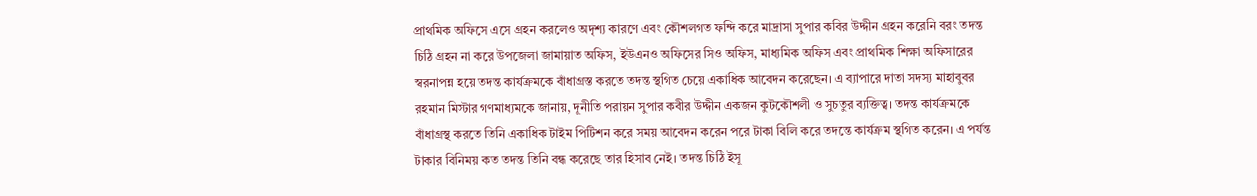প্রাথমিক অফিসে এসে গ্রহন করলেও অদৃশ্য কারণে এবং কৌশলগত ফন্দি করে মাদ্রাসা সুপার কবির উদ্দীন গ্রহন করেনি বরং তদন্ত চিঠি গ্রহন না করে উপজেলা জামায়াত অফিস, ইউএনও অফিসের সিও অফিস, মাধ্যমিক অফিস এবং প্রাথমিক শিক্ষা অফিসারের স্বরনাপন্ন হয়ে তদন্ত কার্যক্রমকে বাঁধাগ্রস্ত করতে তদন্ত স্থগিত চেয়ে একাধিক আবেদন করেছেন। এ ব্যাপারে দাতা সদস্য মাহাবুবর রহমান মিস্টার গণমাধ্যমকে জানায়, দূনীতি পরায়ন সুপার কবীর উদ্দীন একজন কুটকৌশলী ও সুচতুর ব্যক্তিত্ব। তদন্ত কার্যক্রমকে বাঁধাগ্রস্থ করতে তিনি একাধিক টাইম পিটিশন করে সময় আবেদন করেন পরে টাকা বিলি করে তদন্তে কার্যক্রম স্থগিত করেন। এ পর্যন্ত টাকার বিনিময় কত তদন্ত তিনি বন্ধ করেছে তার হিসাব নেই। তদন্ত চিঠি ইসূ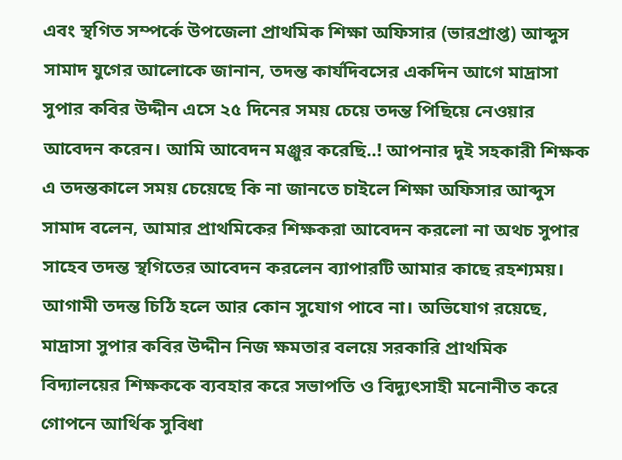এবং স্থগিত সম্পর্কে উপজেলা প্রাথমিক শিক্ষা অফিসার (ভারপ্রাপ্ত) আব্দুস সামাদ যুগের আলোকে জানান, তদন্ত কার্যদিবসের একদিন আগে মাদ্রাসা সুপার কবির উদ্দীন এসে ২৫ দিনের সময় চেয়ে তদন্ত পিছিয়ে নেওয়ার আবেদন করেন। আমি আবেদন মঞ্জুর করেছি..! আপনার দুই সহকারী শিক্ষক এ তদন্তকালে সময় চেয়েছে কি না জানতে চাইলে শিক্ষা অফিসার আব্দুস সামাদ বলেন, আমার প্রাথমিকের শিক্ষকরা আবেদন করলো না অথচ সুপার সাহেব তদন্ত স্থগিতের আবেদন করলেন ব্যাপারটি আমার কাছে রহশ্যময়। আগামী তদন্ত চিঠি হলে আর কোন সুযোগ পাবে না। অভিযোগ রয়েছে, মাদ্রাসা সুপার কবির উদ্দীন নিজ ক্ষমতার বলয়ে সরকারি প্রাথমিক বিদ্যালয়ের শিক্ষককে ব্যবহার করে সভাপতি ও বিদ্যুৎসাহী মনোনীত করে গোপনে আর্থিক সুবিধা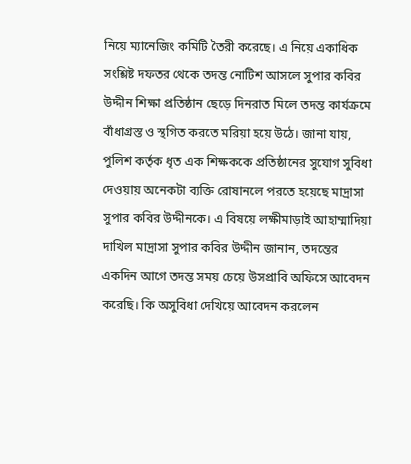নিয়ে ম্যানেজিং কমিটি তৈরী করেছে। এ নিয়ে একাধিক সংশ্লিষ্ট দফতর থেকে তদন্ত নোটিশ আসলে সুপার কবির উদ্দীন শিক্ষা প্রতিষ্ঠান ছেড়ে দিনরাত মিলে তদন্ত কার্যক্রমে বাঁধাগ্রস্ত ও স্থগিত করতে মরিয়া হয়ে উঠে। জানা যায়, পুলিশ কর্তৃক ধৃত এক শিক্ষককে প্রতিষ্ঠানের সুযোগ সুবিধা দেওয়ায় অনেকটা ব্যক্তি রোষানলে পরতে হয়েছে মাদ্রাসা সুপার কবির উদ্দীনকে। এ বিষয়ে লক্ষীমাড়াই আহাম্মাদিয়া দাখিল মাদ্রাসা সুপার কবির উদ্দীন জানান, তদন্তের একদিন আগে তদন্ত সময় চেয়ে উসপ্রাবি অফিসে আবেদন করেছি। কি অসুবিধা দেখিয়ে আবেদন করলেন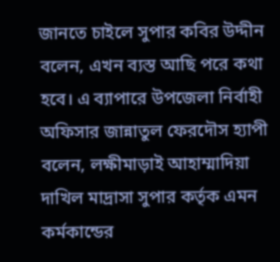জানতে চাইলে সুপার কবির উদ্দীন বলেন, এখন ব্যস্ত আছি পরে কথা হবে। এ ব্যাপারে উপজেলা নির্বাহী অফিসার জান্নাতুল ফেরদৌস হ্যাপী বলেন, লক্ষীমাড়াই আহাম্মাদিয়া দাখিল মাদ্রাসা সুপার কর্তৃক এমন কর্মকান্ডের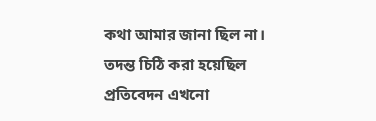কথা আমার জানা ছিল না। তদন্ত চিঠি করা হয়েছিল প্রতিবেদন এখনো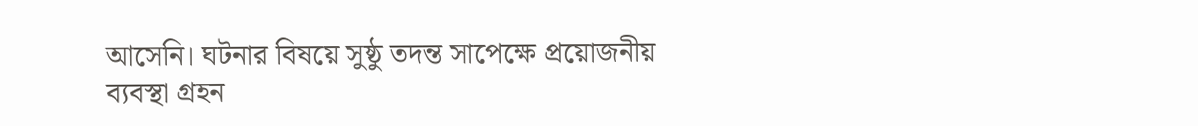আসেনি। ঘটনার বিষয়ে সুষ্ঠু তদন্ত সাপেক্ষে প্রয়োজনীয় ব্যবস্থা গ্রহন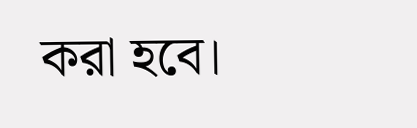করা হবে।